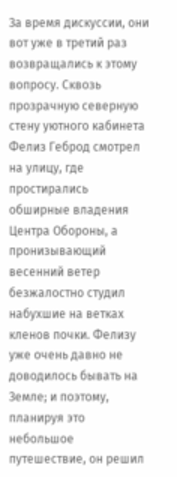За время дискуссии, они вот уже в третий раз возвращались к этому вопросу. Сквозь прозрачную северную стену уютного кабинета Фелиз Геброд смотрел на улицу, где простирались обширные владения Центра Обороны, а пронизывающий весенний ветер безжалостно студил набухшие на ветках кленов почки. Фелизу уже очень давно не доводилось бывать на Земле; и поэтому, планируя это небольшое путешествие, он решил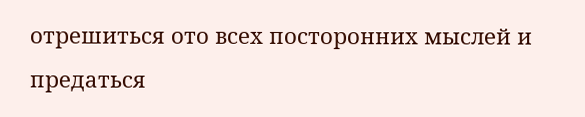отрешиться ото всех посторонних мыслей и предаться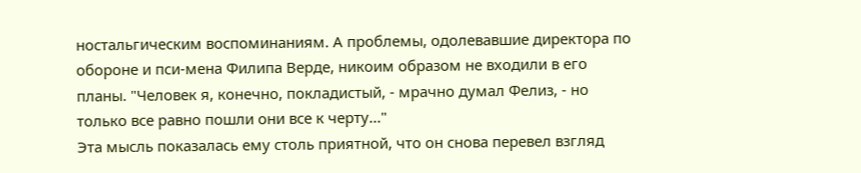ностальгическим воспоминаниям. А проблемы, одолевавшие директора по обороне и пси-мена Филипа Верде, никоим образом не входили в его планы. "Человек я, конечно, покладистый, - мрачно думал Фелиз, - но только все равно пошли они все к черту..."
Эта мысль показалась ему столь приятной, что он снова перевел взгляд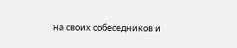на своих собеседников и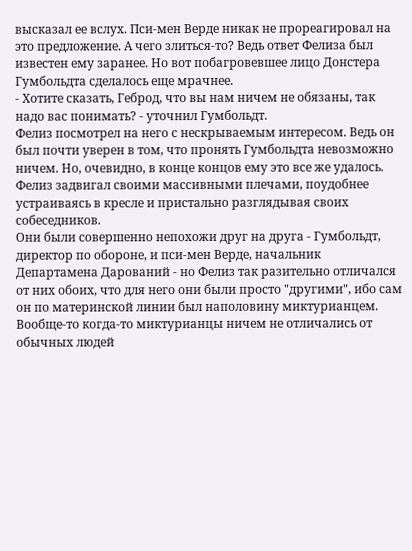высказал ее вслух. Пси-мен Верде никак не прореагировал на это предложение. А чего злиться-то? Ведь ответ Фелиза был известен ему заранее. Но вот побагровевшее лицо Донстера Гумбольдта сделалось еще мрачнее.
- Хотите сказать, Геброд, что вы нам ничем не обязаны, так надо вас понимать? - уточнил Гумбольдт.
Фелиз посмотрел на него с нескрываемым интересом. Ведь он был почти уверен в том, что пронять Гумбольдта невозможно ничем. Но, очевидно, в конце концов ему это все же удалось. Фелиз задвигал своими массивными плечами, поудобнее устраиваясь в кресле и пристально разглядывая своих собеседников.
Они были совершенно непохожи друг на друга - Гумбольдт, директор по обороне, и пси-мен Верде, начальник Департамена Дарований - но Фелиз так разительно отличался от них обоих, что для него они были просто "другими", ибо сам он по материнской линии был наполовину миктурианцем.
Вообще-то когда-то миктурианцы ничем не отличались от обычных людей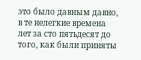это было давным давно, в те нелегкие времена лет за сто пятьдесят до того, как были приняты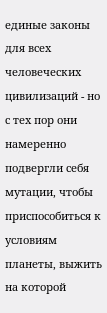единые законы для всех человеческих цивилизаций - но с тех пор они намеренно подвергли себя мутации, чтобы приспособиться к условиям планеты, выжить на которой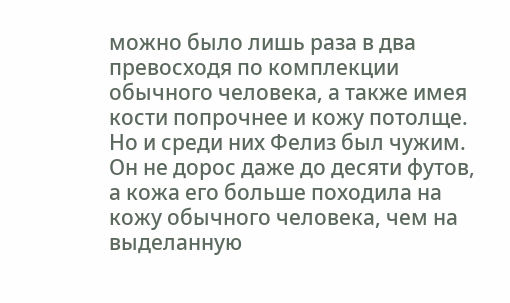можно было лишь раза в два превосходя по комплекции обычного человека, а также имея кости попрочнее и кожу потолще. Но и среди них Фелиз был чужим. Он не дорос даже до десяти футов, а кожа его больше походила на кожу обычного человека, чем на выделанную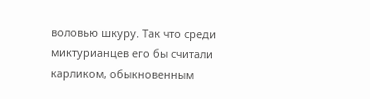воловью шкуру. Так что среди миктурианцев его бы считали карликом, обыкновенным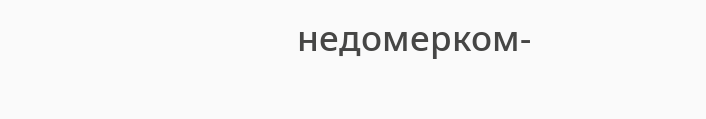недомерком-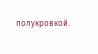полукровкой.